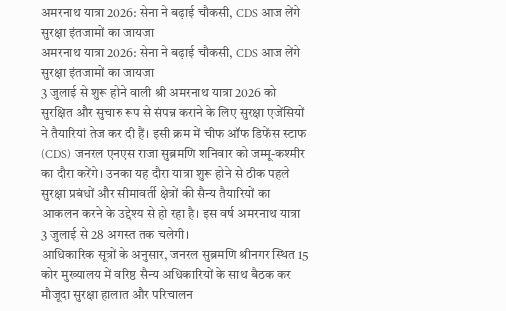अमरनाथ यात्रा 2026: सेना ने बढ़ाई चौकसी, CDS आज लेंगे सुरक्षा इंतजामों का जायजा
अमरनाथ यात्रा 2026: सेना ने बढ़ाई चौकसी, CDS आज लेंगे सुरक्षा इंतजामों का जायजा
3 जुलाई से शुरू होने वाली श्री अमरनाथ यात्रा 2026 को सुरक्षित और सुचारु रूप से संपन्न कराने के लिए सुरक्षा एजेंसियों ने तैयारियां तेज कर दी हैं। इसी क्रम में चीफ ऑफ डिफेंस स्टाफ (CDS) जनरल एनएस राजा सुब्रमणि शनिवार को जम्मू-कश्मीर का दौरा करेंगे। उनका यह दौरा यात्रा शुरू होने से ठीक पहले सुरक्षा प्रबंधों और सीमावर्ती क्षेत्रों की सैन्य तैयारियों का आकलन करने के उद्देश्य से हो रहा है। इस वर्ष अमरनाथ यात्रा 3 जुलाई से 28 अगस्त तक चलेगी।
आधिकारिक सूत्रों के अनुसार, जनरल सुब्रमणि श्रीनगर स्थित 15 कोर मुख्यालय में वरिष्ठ सैन्य अधिकारियों के साथ बैठक कर मौजूदा सुरक्षा हालात और परिचालन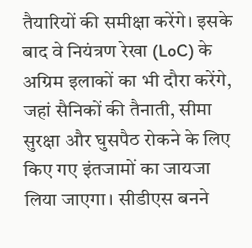तैयारियों की समीक्षा करेंगे। इसके बाद वे नियंत्रण रेखा (LoC) के अग्रिम इलाकों का भी दौरा करेंगे, जहां सैनिकों की तैनाती, सीमा सुरक्षा और घुसपैठ रोकने के लिए किए गए इंतजामों का जायजा लिया जाएगा। सीडीएस बनने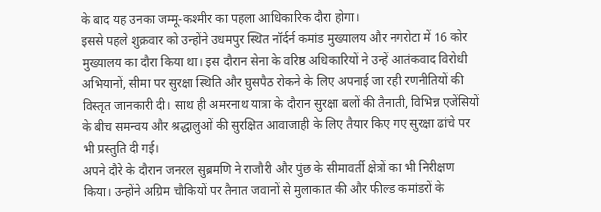के बाद यह उनका जम्मू-कश्मीर का पहला आधिकारिक दौरा होगा।
इससे पहले शुक्रवार को उन्होंने उधमपुर स्थित नॉर्दर्न कमांड मुख्यालय और नगरोटा में 16 कोर मुख्यालय का दौरा किया था। इस दौरान सेना के वरिष्ठ अधिकारियों ने उन्हें आतंकवाद विरोधी अभियानों, सीमा पर सुरक्षा स्थिति और घुसपैठ रोकने के लिए अपनाई जा रही रणनीतियों की विस्तृत जानकारी दी। साथ ही अमरनाथ यात्रा के दौरान सुरक्षा बलों की तैनाती, विभिन्न एजेंसियों के बीच समन्वय और श्रद्धालुओं की सुरक्षित आवाजाही के लिए तैयार किए गए सुरक्षा ढांचे पर भी प्रस्तुति दी गई।
अपने दौरे के दौरान जनरल सुब्रमणि ने राजौरी और पुंछ के सीमावर्ती क्षेत्रों का भी निरीक्षण किया। उन्होंने अग्रिम चौकियों पर तैनात जवानों से मुलाकात की और फील्ड कमांडरों के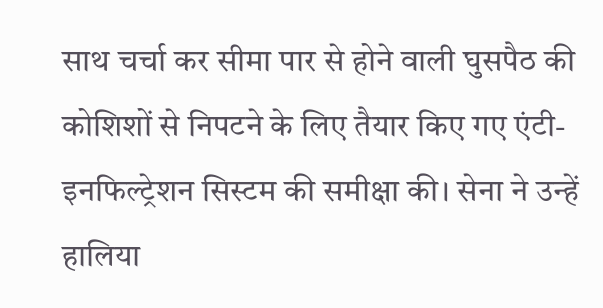साथ चर्चा कर सीमा पार से होने वाली घुसपैठ की कोशिशों से निपटने के लिए तैयार किए गए एंटी-इनफिल्ट्रेशन सिस्टम की समीक्षा की। सेना ने उन्हें हालिया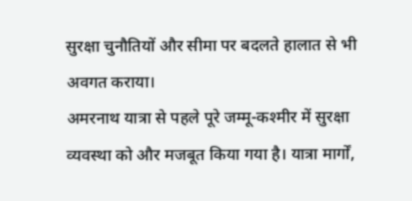सुरक्षा चुनौतियों और सीमा पर बदलते हालात से भी अवगत कराया।
अमरनाथ यात्रा से पहले पूरे जम्मू-कश्मीर में सुरक्षा व्यवस्था को और मजबूत किया गया है। यात्रा मार्गों,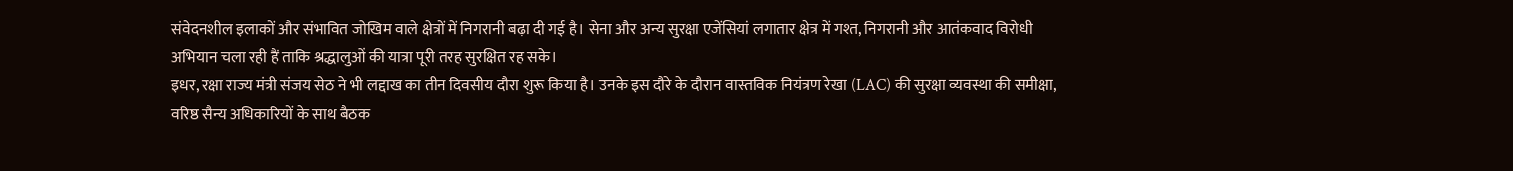संवेदनशील इलाकों और संभावित जोखिम वाले क्षेत्रों में निगरानी बढ़ा दी गई है। सेना और अन्य सुरक्षा एजेंसियां लगातार क्षेत्र में गश्त, निगरानी और आतंकवाद विरोधी अभियान चला रही हैं ताकि श्रद्धालुओं की यात्रा पूरी तरह सुरक्षित रह सके।
इधर, रक्षा राज्य मंत्री संजय सेठ ने भी लद्दाख का तीन दिवसीय दौरा शुरू किया है। उनके इस दौरे के दौरान वास्तविक नियंत्रण रेखा (LAC) की सुरक्षा व्यवस्था की समीक्षा, वरिष्ठ सैन्य अधिकारियों के साथ बैठक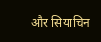और सियाचिन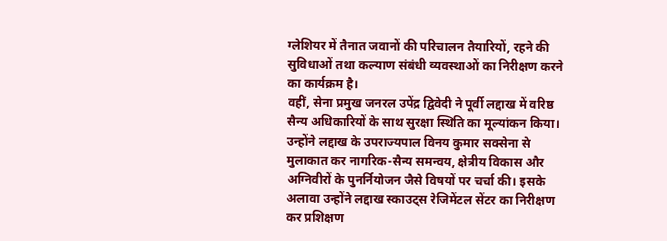ग्लेशियर में तैनात जवानों की परिचालन तैयारियों, रहने की सुविधाओं तथा कल्याण संबंधी व्यवस्थाओं का निरीक्षण करने का कार्यक्रम है।
वहीं, सेना प्रमुख जनरल उपेंद्र द्विवेदी ने पूर्वी लद्दाख में वरिष्ठ सैन्य अधिकारियों के साथ सुरक्षा स्थिति का मूल्यांकन किया। उन्होंने लद्दाख के उपराज्यपाल विनय कुमार सक्सेना से मुलाकात कर नागरिक-सैन्य समन्वय, क्षेत्रीय विकास और अग्निवीरों के पुनर्नियोजन जैसे विषयों पर चर्चा की। इसके अलावा उन्होंने लद्दाख स्काउट्स रेजिमेंटल सेंटर का निरीक्षण कर प्रशिक्षण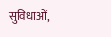सुविधाओं,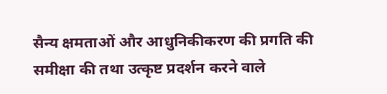सैन्य क्षमताओं और आधुनिकीकरण की प्रगति की समीक्षा की तथा उत्कृष्ट प्रदर्शन करने वाले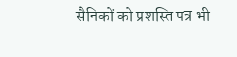सैनिकों को प्रशस्ति पत्र भी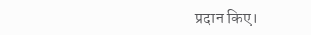प्रदान किए।